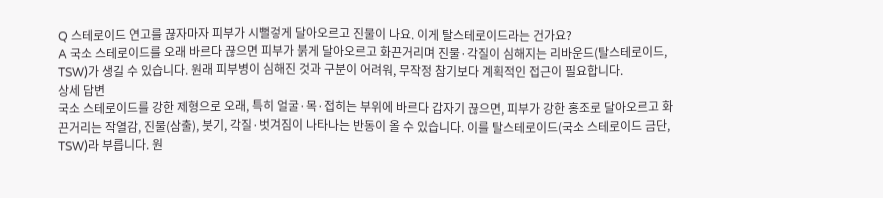Q 스테로이드 연고를 끊자마자 피부가 시뻘겋게 달아오르고 진물이 나요. 이게 탈스테로이드라는 건가요?
A 국소 스테로이드를 오래 바르다 끊으면 피부가 붉게 달아오르고 화끈거리며 진물·각질이 심해지는 리바운드(탈스테로이드, TSW)가 생길 수 있습니다. 원래 피부병이 심해진 것과 구분이 어려워, 무작정 참기보다 계획적인 접근이 필요합니다.
상세 답변
국소 스테로이드를 강한 제형으로 오래, 특히 얼굴·목·접히는 부위에 바르다 갑자기 끊으면, 피부가 강한 홍조로 달아오르고 화끈거리는 작열감, 진물(삼출), 붓기, 각질·벗겨짐이 나타나는 반동이 올 수 있습니다. 이를 탈스테로이드(국소 스테로이드 금단, TSW)라 부릅니다. 원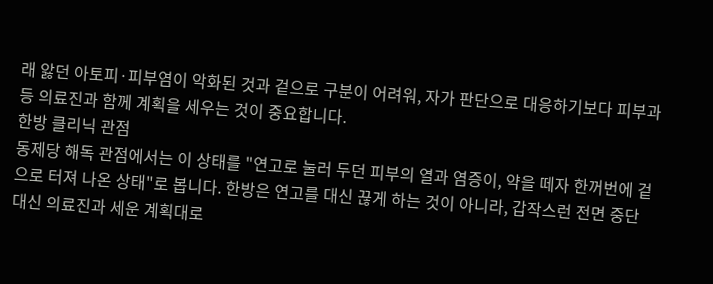래 앓던 아토피·피부염이 악화된 것과 겉으로 구분이 어려워, 자가 판단으로 대응하기보다 피부과 등 의료진과 함께 계획을 세우는 것이 중요합니다.
한방 클리닉 관점
동제당 해독 관점에서는 이 상태를 "연고로 눌러 두던 피부의 열과 염증이, 약을 떼자 한꺼번에 겉으로 터져 나온 상태"로 봅니다. 한방은 연고를 대신 끊게 하는 것이 아니라, 갑작스런 전면 중단 대신 의료진과 세운 계획대로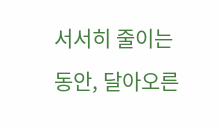서서히 줄이는 동안, 달아오른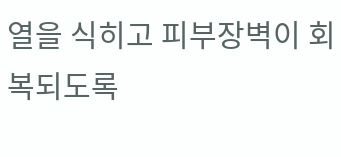열을 식히고 피부장벽이 회복되도록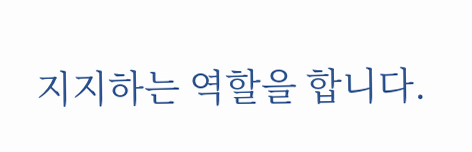지지하는 역할을 합니다.